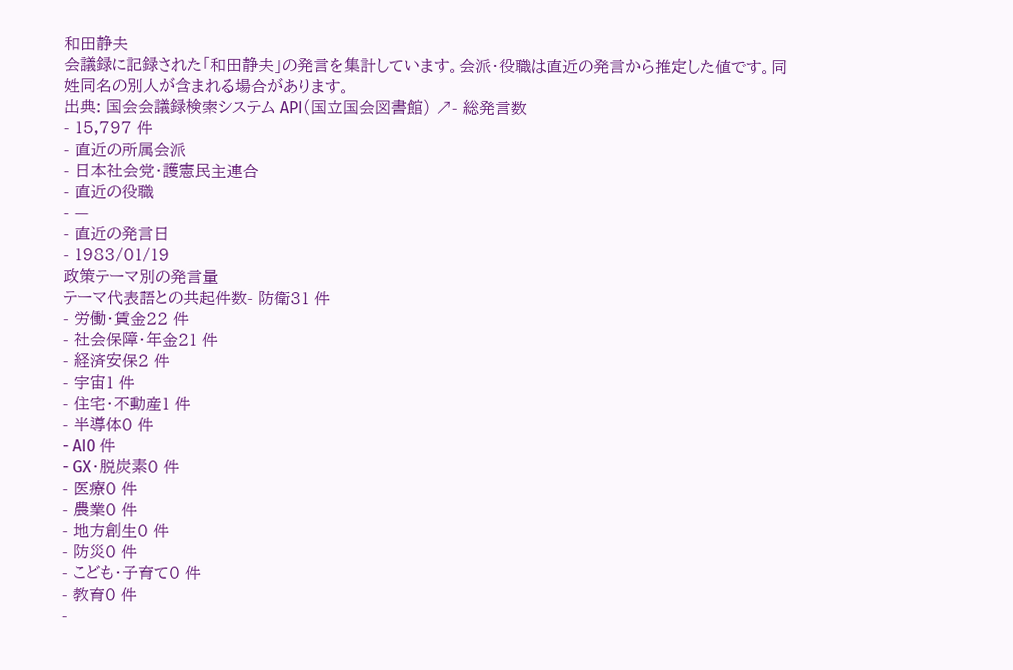和田静夫
会議録に記録された「和田静夫」の発言を集計しています。会派・役職は直近の発言から推定した値です。同姓同名の別人が含まれる場合があります。
出典: 国会会議録検索システム API(国立国会図書館) ↗- 総発言数
- 15,797 件
- 直近の所属会派
- 日本社会党・護憲民主連合
- 直近の役職
- —
- 直近の発言日
- 1983/01/19
政策テーマ別の発言量
テーマ代表語との共起件数- 防衛31 件
- 労働・賃金22 件
- 社会保障・年金21 件
- 経済安保2 件
- 宇宙1 件
- 住宅・不動産1 件
- 半導体0 件
- AI0 件
- GX・脱炭素0 件
- 医療0 件
- 農業0 件
- 地方創生0 件
- 防災0 件
- こども・子育て0 件
- 教育0 件
-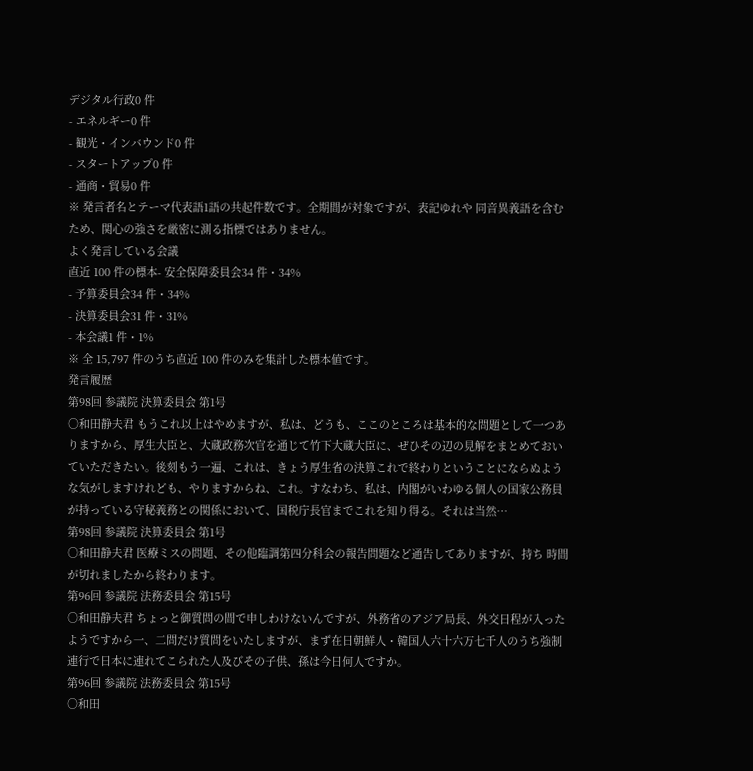デジタル行政0 件
- エネルギー0 件
- 観光・インバウンド0 件
- スタートアップ0 件
- 通商・貿易0 件
※ 発言者名とテーマ代表語1語の共起件数です。全期間が対象ですが、表記ゆれや 同音異義語を含むため、関心の強さを厳密に測る指標ではありません。
よく発言している会議
直近 100 件の標本- 安全保障委員会34 件・34%
- 予算委員会34 件・34%
- 決算委員会31 件・31%
- 本会議1 件・1%
※ 全 15,797 件のうち直近 100 件のみを集計した標本値です。
発言履歴
第98回 参議院 決算委員会 第1号
○和田静夫君 もうこれ以上はやめますが、私は、どうも、ここのところは基本的な問題として一つありますから、厚生大臣と、大蔵政務次官を通じて竹下大蔵大臣に、ぜひその辺の見解をまとめておいていただきたい。後刻もう一遍、これは、きょう厚生省の決算これで終わりということにならぬような気がしますけれども、やりますからね、これ。すなわち、私は、内閣がいわゆる個人の国家公務員が持っている守秘義務との関係において、国税庁長官までこれを知り得る。それは当然…
第98回 参議院 決算委員会 第1号
○和田静夫君 医療ミスの問題、その他臨調第四分科会の報告問題など通告してありますが、持ち 時間が切れましたから終わります。
第96回 参議院 法務委員会 第15号
○和田静夫君 ちょっと御質問の間で申しわけないんですが、外務省のアジア局長、外交日程が入ったようですから一、二問だけ質問をいたしますが、まず在日朝鮮人・韓国人六十六万七千人のうち強制連行で日本に連れてこられた人及びその子供、孫は今日何人ですか。
第96回 参議院 法務委員会 第15号
○和田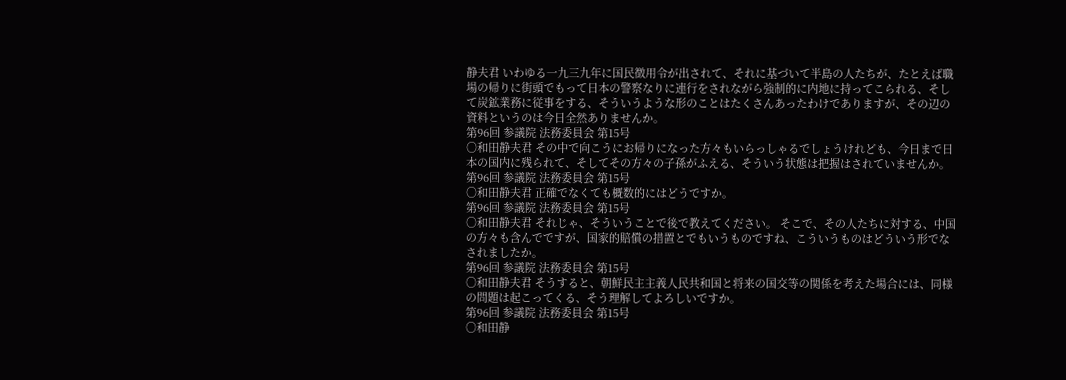静夫君 いわゆる一九三九年に国民徴用令が出されて、それに基づいて半島の人たちが、たとえば職場の帰りに街頭でもって日本の警察なりに連行をされながら強制的に内地に持ってこられる、そして炭鉱業務に従事をする、そういうような形のことはたくさんあったわけでありますが、その辺の資料というのは今日全然ありませんか。
第96回 参議院 法務委員会 第15号
○和田静夫君 その中で向こうにお帰りになった方々もいらっしゃるでしょうけれども、今日まで日本の国内に残られて、そしてその方々の子孫がふえる、そういう状態は把握はされていませんか。
第96回 参議院 法務委員会 第15号
○和田静夫君 正確でなくても概数的にはどうですか。
第96回 参議院 法務委員会 第15号
○和田静夫君 それじゃ、そういうことで後で教えてください。 そこで、その人たちに対する、中国の方々も含んでですが、国家的賠償の措置とでもいうものですね、こういうものはどういう形でなされましたか。
第96回 参議院 法務委員会 第15号
○和田静夫君 そうすると、朝鮮民主主義人民共和国と将来の国交等の関係を考えた場合には、同様の問題は起こってくる、そう理解してよろしいですか。
第96回 参議院 法務委員会 第15号
○和田静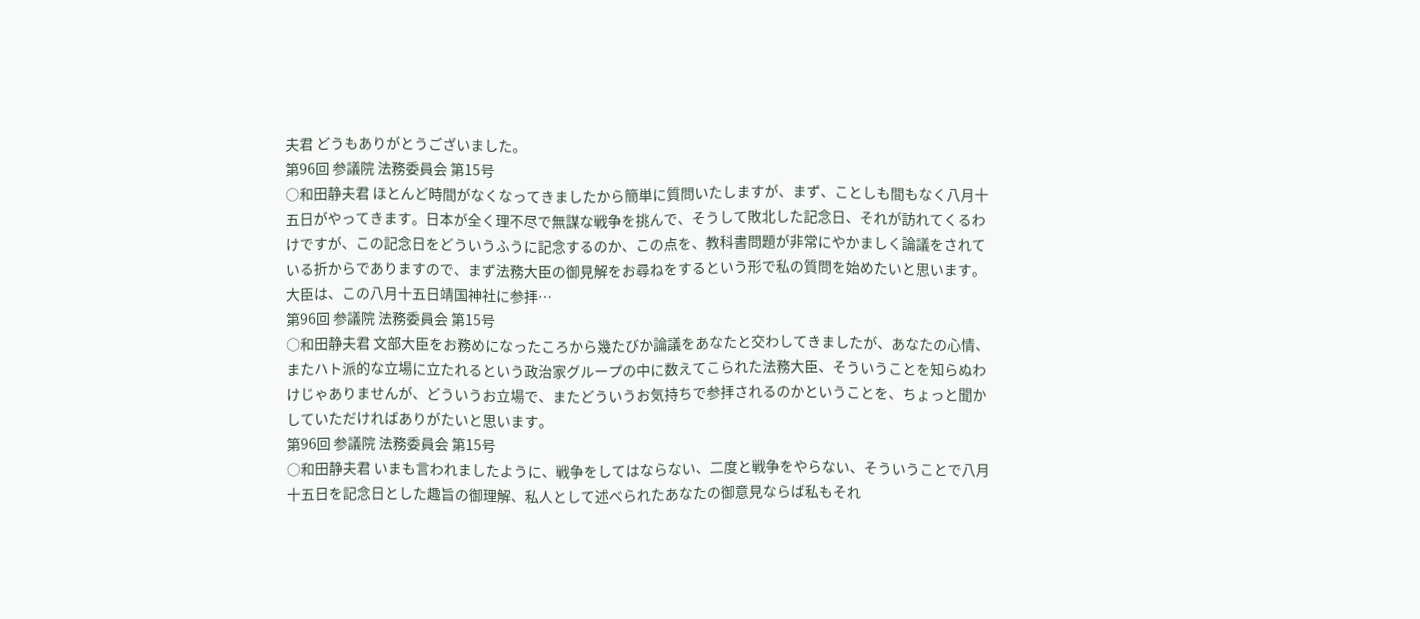夫君 どうもありがとうございました。
第96回 参議院 法務委員会 第15号
○和田静夫君 ほとんど時間がなくなってきましたから簡単に質問いたしますが、まず、ことしも間もなく八月十五日がやってきます。日本が全く理不尽で無謀な戦争を挑んで、そうして敗北した記念日、それが訪れてくるわけですが、この記念日をどういうふうに記念するのか、この点を、教科書問題が非常にやかましく論議をされている折からでありますので、まず法務大臣の御見解をお尋ねをするという形で私の質問を始めたいと思います。 大臣は、この八月十五日靖国神社に参拝…
第96回 参議院 法務委員会 第15号
○和田静夫君 文部大臣をお務めになったころから幾たびか論議をあなたと交わしてきましたが、あなたの心情、またハト派的な立場に立たれるという政治家グループの中に数えてこられた法務大臣、そういうことを知らぬわけじゃありませんが、どういうお立場で、またどういうお気持ちで参拝されるのかということを、ちょっと聞かしていただければありがたいと思います。
第96回 参議院 法務委員会 第15号
○和田静夫君 いまも言われましたように、戦争をしてはならない、二度と戦争をやらない、そういうことで八月十五日を記念日とした趣旨の御理解、私人として述べられたあなたの御意見ならば私もそれ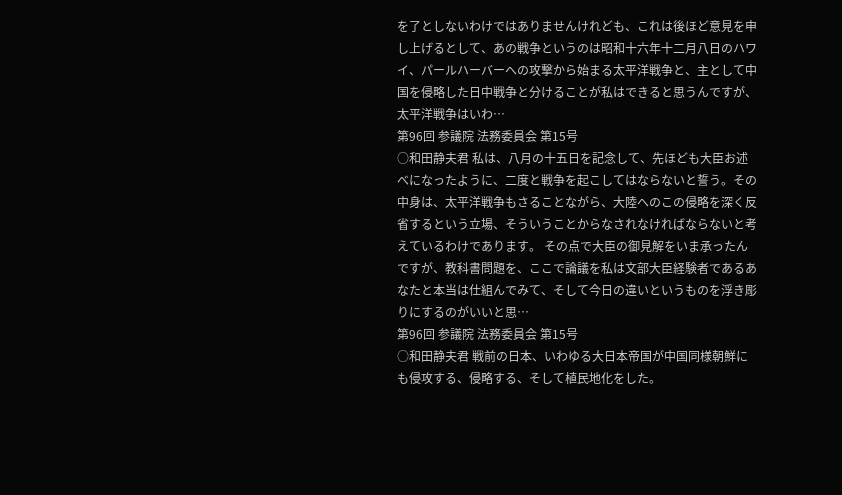を了としないわけではありませんけれども、これは後ほど意見を申し上げるとして、あの戦争というのは昭和十六年十二月八日のハワイ、パールハーバーへの攻撃から始まる太平洋戦争と、主として中国を侵略した日中戦争と分けることが私はできると思うんですが、太平洋戦争はいわ…
第96回 参議院 法務委員会 第15号
○和田静夫君 私は、八月の十五日を記念して、先ほども大臣お述べになったように、二度と戦争を起こしてはならないと誓う。その中身は、太平洋戦争もさることながら、大陸へのこの侵略を深く反省するという立場、そういうことからなされなければならないと考えているわけであります。 その点で大臣の御見解をいま承ったんですが、教科書問題を、ここで論議を私は文部大臣経験者であるあなたと本当は仕組んでみて、そして今日の違いというものを浮き彫りにするのがいいと思…
第96回 参議院 法務委員会 第15号
○和田静夫君 戦前の日本、いわゆる大日本帝国が中国同様朝鮮にも侵攻する、侵略する、そして植民地化をした。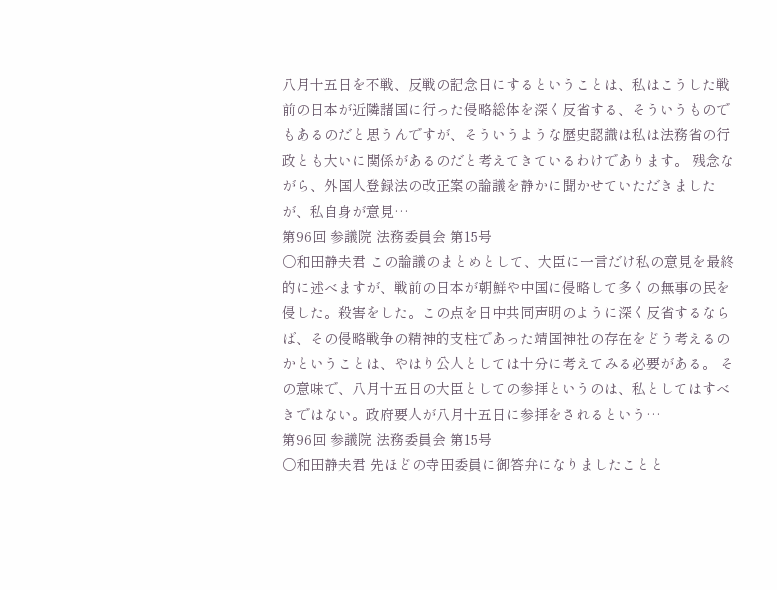八月十五日を不戦、反戦の記念日にするということは、私はこうした戦前の日本が近隣諸国に行った侵略総体を深く反省する、そういうものでもあるのだと思うんですが、そういうような歴史認識は私は法務省の行政とも大いに関係があるのだと考えてきているわけであります。 残念ながら、外国人登録法の改正案の論議を静かに聞かせていただきましたが、私自身が意見…
第96回 参議院 法務委員会 第15号
○和田静夫君 この論議のまとめとして、大臣に一言だけ私の意見を最終的に述べますが、戦前の日本が朝鮮や中国に侵略して多くの無事の民を侵した。殺害をした。この点を日中共同声明のように深く反省するならば、その侵略戦争の精神的支柱であった靖国神社の存在をどう考えるのかということは、やはり公人としては十分に考えてみる必要がある。 その意味で、八月十五日の大臣としての参拝というのは、私としてはすべきではない。政府要人が八月十五日に参拝をされるという…
第96回 参議院 法務委員会 第15号
○和田静夫君 先ほどの寺田委員に御答弁になりましたことと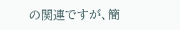の関連ですが、簡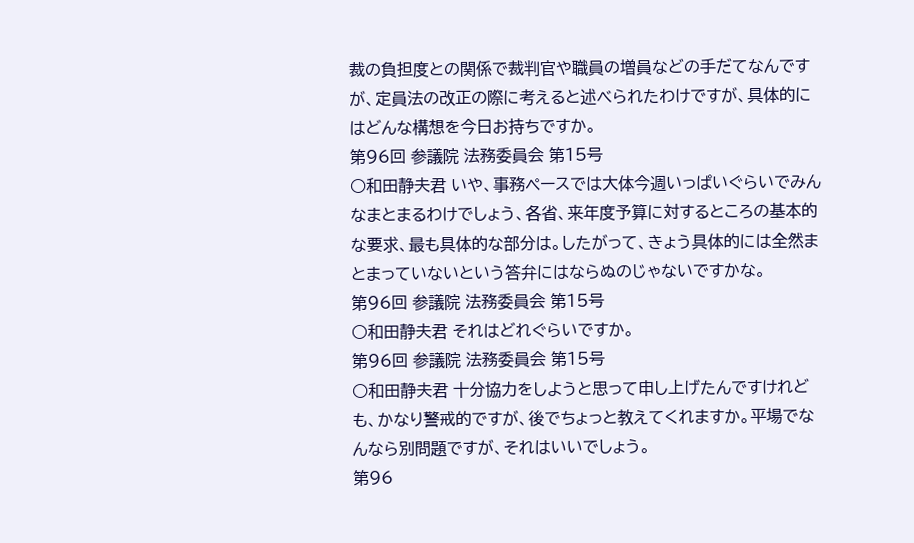裁の負担度との関係で裁判官や職員の増員などの手だてなんですが、定員法の改正の際に考えると述べられたわけですが、具体的にはどんな構想を今日お持ちですか。
第96回 参議院 法務委員会 第15号
○和田静夫君 いや、事務ペースでは大体今週いっぱいぐらいでみんなまとまるわけでしょう、各省、来年度予算に対するところの基本的な要求、最も具体的な部分は。したがって、きょう具体的には全然まとまっていないという答弁にはならぬのじゃないですかな。
第96回 参議院 法務委員会 第15号
○和田静夫君 それはどれぐらいですか。
第96回 参議院 法務委員会 第15号
○和田静夫君 十分協力をしようと思って申し上げたんですけれども、かなり警戒的ですが、後でちょっと教えてくれますか。平場でなんなら別問題ですが、それはいいでしょう。
第96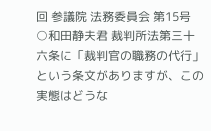回 参議院 法務委員会 第15号
○和田静夫君 裁判所法第三十六条に「裁判官の職務の代行」という条文がありますが、この実態はどうな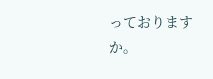っておりますか。